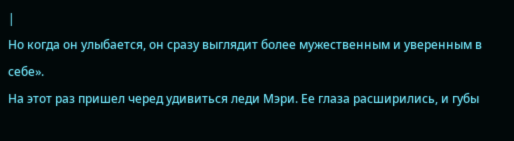|
Но когда он улыбается, он сразу выглядит более мужественным и уверенным в себе».
На этот раз пришел черед удивиться леди Мэри. Ее глаза расширились, и губы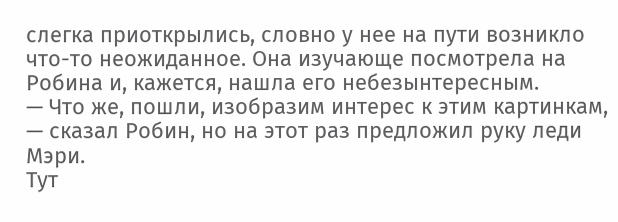слегка приоткрылись, словно у нее на пути возникло что-то неожиданное. Она изучающе посмотрела на Робина и, кажется, нашла его небезынтересным.
— Что же, пошли, изобразим интерес к этим картинкам, — сказал Робин, но на этот раз предложил руку леди Мэри.
Тут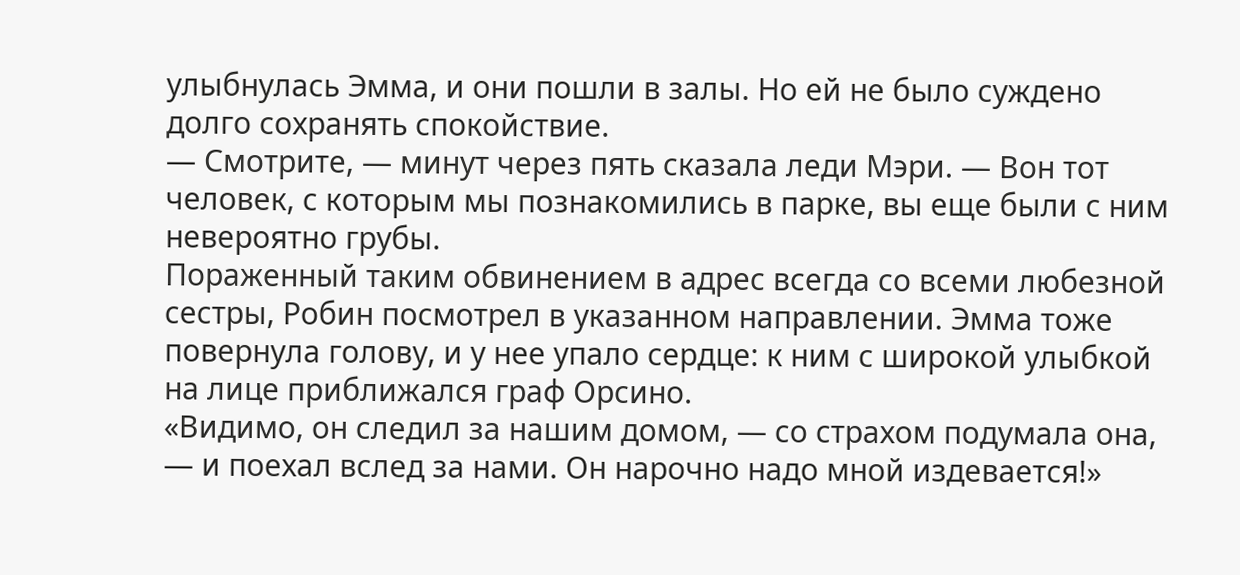улыбнулась Эмма, и они пошли в залы. Но ей не было суждено долго сохранять спокойствие.
— Смотрите, — минут через пять сказала леди Мэри. — Вон тот человек, с которым мы познакомились в парке, вы еще были с ним невероятно грубы.
Пораженный таким обвинением в адрес всегда со всеми любезной сестры, Робин посмотрел в указанном направлении. Эмма тоже повернула голову, и у нее упало сердце: к ним с широкой улыбкой на лице приближался граф Орсино.
«Видимо, он следил за нашим домом, — со страхом подумала она, — и поехал вслед за нами. Он нарочно надо мной издевается!»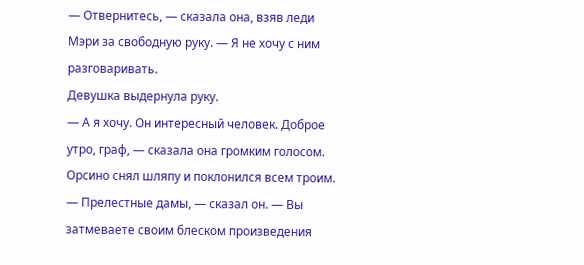— Отвернитесь, — сказала она, взяв леди Мэри за свободную руку. — Я не хочу с ним разговаривать.
Девушка выдернула руку.
— А я хочу. Он интересный человек. Доброе утро, граф, — сказала она громким голосом.
Орсино снял шляпу и поклонился всем троим.
— Прелестные дамы, — сказал он. — Вы затмеваете своим блеском произведения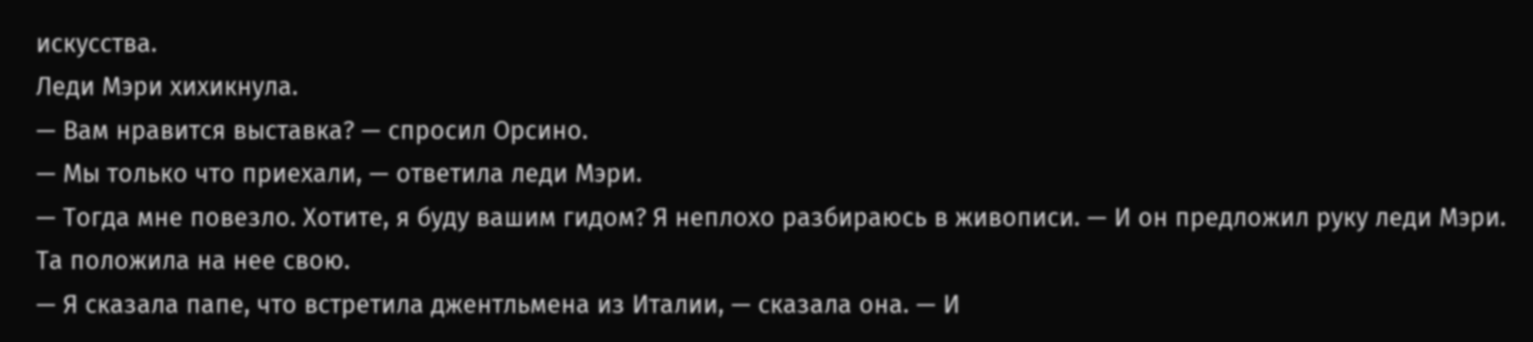искусства.
Леди Мэри хихикнула.
— Вам нравится выставка? — спросил Орсино.
— Мы только что приехали, — ответила леди Мэри.
— Тогда мне повезло. Хотите, я буду вашим гидом? Я неплохо разбираюсь в живописи. — И он предложил руку леди Мэри.
Та положила на нее свою.
— Я сказала папе, что встретила джентльмена из Италии, — сказала она. — И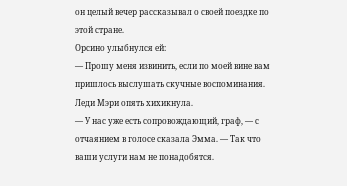он целый вечер рассказывал о своей поездке по этой стране.
Орсино улыбнулся ей:
— Прошу меня извинить, если по моей вине вам пришлось выслушать скучные воспоминания. Леди Мэри опять хихикнула.
— У нас уже есть сопровождающий, граф, — с отчаянием в голосе сказала Эмма. — Так что ваши услуги нам не понадобятся.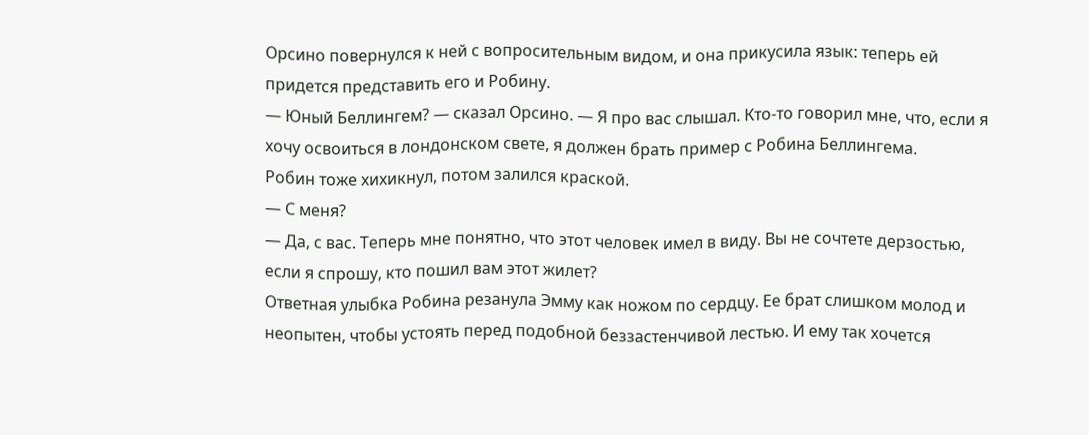Орсино повернулся к ней с вопросительным видом, и она прикусила язык: теперь ей придется представить его и Робину.
— Юный Беллингем? — сказал Орсино. — Я про вас слышал. Кто-то говорил мне, что, если я хочу освоиться в лондонском свете, я должен брать пример с Робина Беллингема.
Робин тоже хихикнул, потом залился краской.
— С меня?
— Да, с вас. Теперь мне понятно, что этот человек имел в виду. Вы не сочтете дерзостью, если я спрошу, кто пошил вам этот жилет?
Ответная улыбка Робина резанула Эмму как ножом по сердцу. Ее брат слишком молод и неопытен, чтобы устоять перед подобной беззастенчивой лестью. И ему так хочется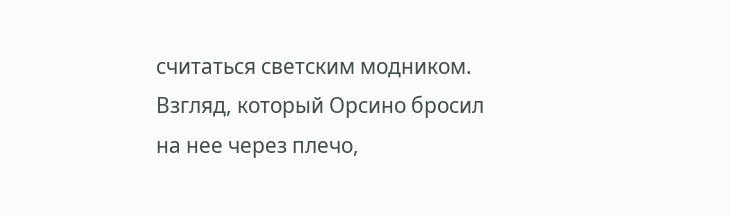считаться светским модником. Взгляд, который Орсино бросил на нее через плечо,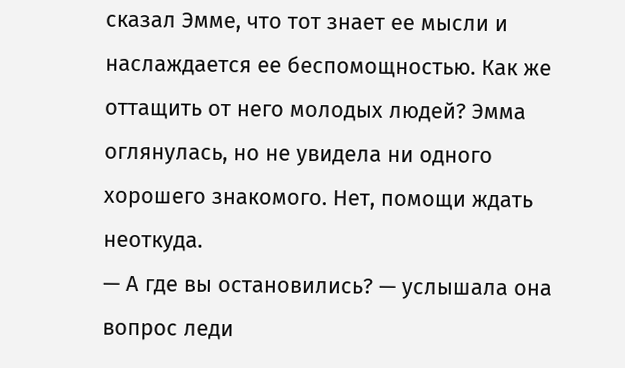сказал Эмме, что тот знает ее мысли и наслаждается ее беспомощностью. Как же оттащить от него молодых людей? Эмма оглянулась, но не увидела ни одного хорошего знакомого. Нет, помощи ждать неоткуда.
— А где вы остановились? — услышала она вопрос леди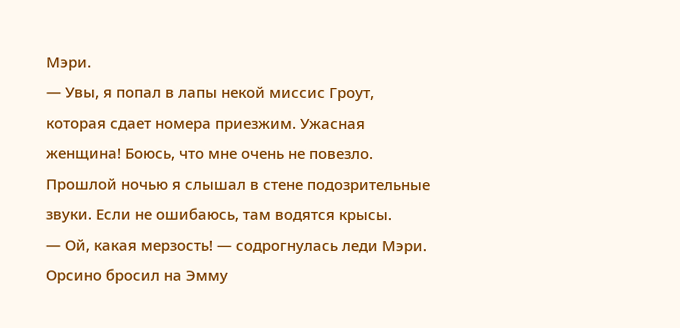Мэри.
— Увы, я попал в лапы некой миссис Гроут, которая сдает номера приезжим. Ужасная женщина! Боюсь, что мне очень не повезло. Прошлой ночью я слышал в стене подозрительные звуки. Если не ошибаюсь, там водятся крысы.
— Ой, какая мерзость! — содрогнулась леди Мэри.
Орсино бросил на Эмму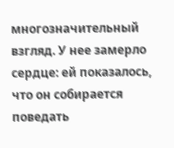многозначительный взгляд. У нее замерло сердце: ей показалось, что он собирается поведать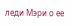леди Мэри о ее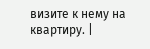визите к нему на квартиру. |